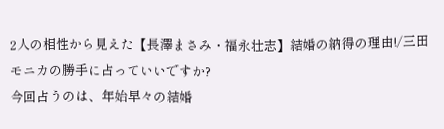2人の相性から見えた【長澤まさみ・福永壮志】結婚の納得の理由!/三田モニカの勝手に占っていいですか?
今回占うのは、年始早々の結婚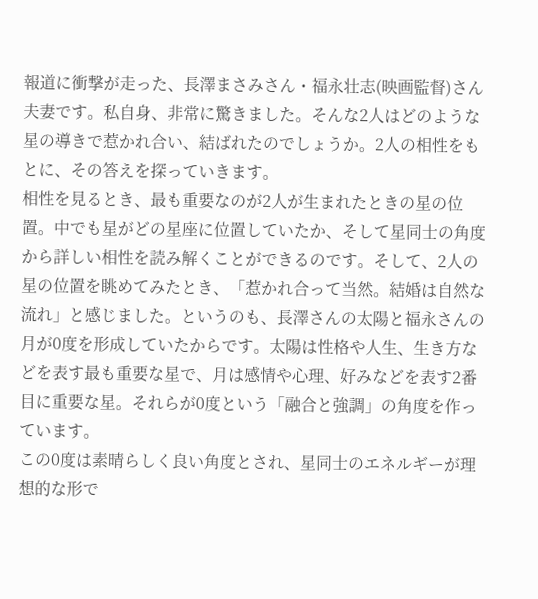報道に衝撃が走った、長澤まさみさん・福永壮志(映画監督)さん夫妻です。私自身、非常に驚きました。そんな2人はどのような星の導きで惹かれ合い、結ばれたのでしょうか。2人の相性をもとに、その答えを探っていきます。
相性を見るとき、最も重要なのが2人が生まれたときの星の位置。中でも星がどの星座に位置していたか、そして星同士の角度から詳しい相性を読み解くことができるのです。そして、2人の星の位置を眺めてみたとき、「惹かれ合って当然。結婚は自然な流れ」と感じました。というのも、長澤さんの太陽と福永さんの月が0度を形成していたからです。太陽は性格や人生、生き方などを表す最も重要な星で、月は感情や心理、好みなどを表す2番目に重要な星。それらが0度という「融合と強調」の角度を作っています。
この0度は素晴らしく良い角度とされ、星同士のエネルギーが理想的な形で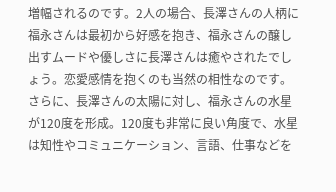増幅されるのです。2人の場合、長澤さんの人柄に福永さんは最初から好感を抱き、福永さんの醸し出すムードや優しさに長澤さんは癒やされたでしょう。恋愛感情を抱くのも当然の相性なのです。さらに、長澤さんの太陽に対し、福永さんの水星が120度を形成。120度も非常に良い角度で、水星は知性やコミュニケーション、言語、仕事などを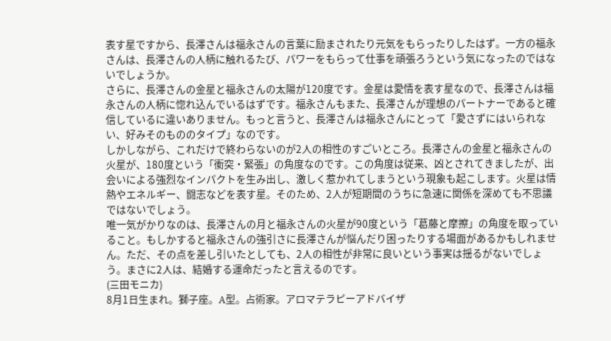表す星ですから、長澤さんは福永さんの言葉に励まされたり元気をもらったりしたはず。一方の福永さんは、長澤さんの人柄に触れるたび、パワーをもらって仕事を頑張ろうという気になったのではないでしょうか。
さらに、長澤さんの金星と福永さんの太陽が120度です。金星は愛情を表す星なので、長澤さんは福永さんの人柄に惚れ込んでいるはずです。福永さんもまた、長澤さんが理想のパートナーであると確信しているに違いありません。もっと言うと、長澤さんは福永さんにとって「愛さずにはいられない、好みそのもののタイプ」なのです。
しかしながら、これだけで終わらないのが2人の相性のすごいところ。長澤さんの金星と福永さんの火星が、180度という「衝突・緊張」の角度なのです。この角度は従来、凶とされてきましたが、出会いによる強烈なインパクトを生み出し、激しく惹かれてしまうという現象も起こします。火星は情熱やエネルギー、闘志などを表す星。そのため、2人が短期間のうちに急速に関係を深めても不思議ではないでしょう。
唯一気がかりなのは、長澤さんの月と福永さんの火星が90度という「葛藤と摩擦」の角度を取っていること。もしかすると福永さんの強引さに長澤さんが悩んだり困ったりする場面があるかもしれません。ただ、その点を差し引いたとしても、2人の相性が非常に良いという事実は揺るがないでしょう。まさに2人は、結婚する運命だったと言えるのです。
(三田モニカ)
8月1日生まれ。獅子座。A型。占術家。アロマテラピーアドバイザ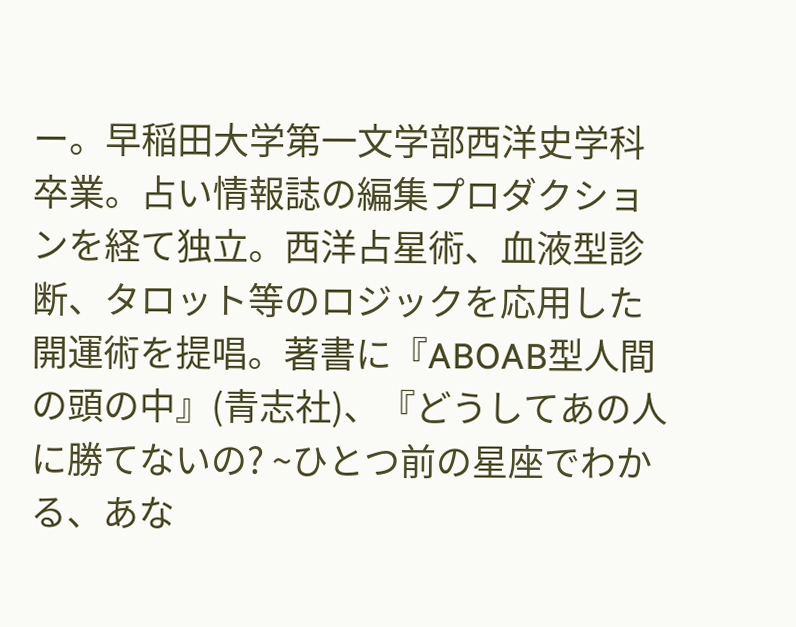ー。早稲田大学第一文学部西洋史学科卒業。占い情報誌の編集プロダクションを経て独立。西洋占星術、血液型診断、タロット等のロジックを応用した開運術を提唱。著書に『ABOAB型人間の頭の中』(青志社)、『どうしてあの人に勝てないの? ~ひとつ前の星座でわかる、あな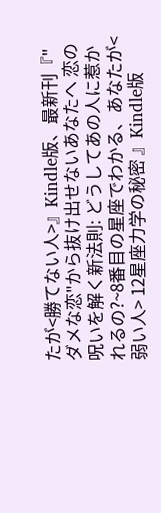たが<勝てない人>』Kindle版、最新刊『"ダメな恋"から抜け出せないあなたへ 恋の呪いを解く新法則: どうしてあの人に惹かれるの?~8番目の星座でわかる、あなたが<弱い人> 12星座力学の秘密 』Kindle版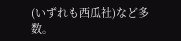(いずれも西瓜社)など多数。